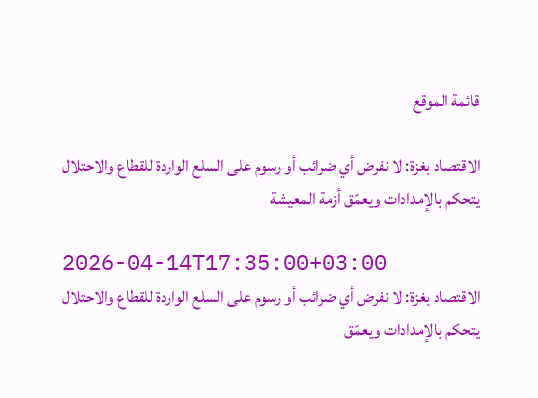قائمة الموقع

الاقتصاد بغزة: لا نفرض أي ضرائب أو رسوم على السلع الواردة للقطاع والاحتلال يتحكم بالإمدادات ويعمّق أزمة المعيشة

2026-04-14T17:35:00+03:00
الاقتصاد بغزة: لا نفرض أي ضرائب أو رسوم على السلع الواردة للقطاع والاحتلال يتحكم بالإمدادات ويعمّق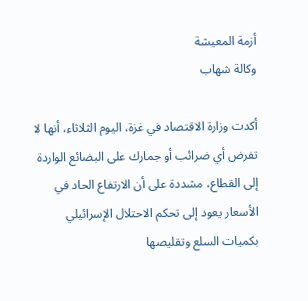أزمة المعيشة
وكالة شهاب

أكدت وزارة الاقتصاد في غزة، اليوم الثلاثاء، أنها لا تفرض أي ضرائب أو جمارك على البضائع الواردة إلى القطاع، مشددة على أن الارتفاع الحاد في الأسعار يعود إلى تحكم الاحتلال الإسرائيلي بكميات السلع وتقليصها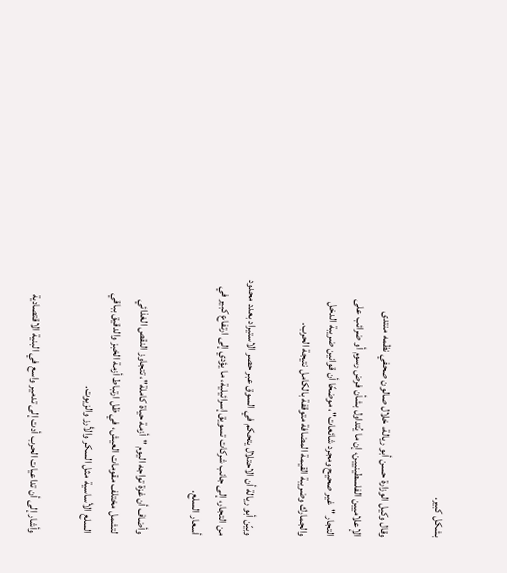بشكل كبير.

وقال وكيل الوزارة حسن أبو ريالة، خلال صالون صحفي نظمه منتدى الإعلاميين الفلسطينيين، إن ما يُتداول بشأن فرض رسوم أو ضرائب على التجار "غير صحيح ومجرد شائعات"، موضحًا أن قوانين ضريبة الدخل والجمارك وضريبة القيمة المضافة متوقفة بالكامل نتيجة الحرب.

وبيّن أبو ريالة أن الاحتلال يتحكم في السوق عبر حصر الاستيراد بعدد محدود من التجار، إلى جانب شركات تسويق إسرائيلية، ما يؤدي إلى ارتفاع كبير في أسعار السلع.

وأضاف أن غزة تواجه اليوم "أزمة حياة كاملة"، تتجاوز النقص الغذائي لتشمل مختلف مقومات العيش، في ظل ارتباط أزمة الخبز والدقيق بباقي السلع الأساسية مثل السكر والأرز والزيوت.

وأشار إلى أن تداعيات الحرب أدت إلى تدمير واسع في البنية الاقتصادية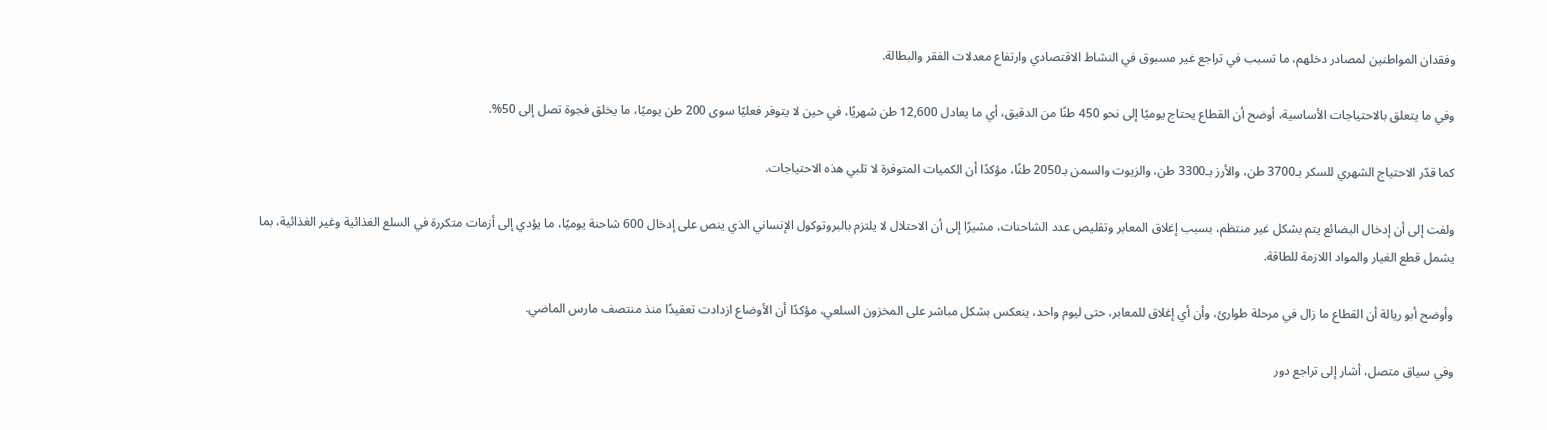وفقدان المواطنين لمصادر دخلهم، ما تسبب في تراجع غير مسبوق في النشاط الاقتصادي وارتفاع معدلات الفقر والبطالة.

وفي ما يتعلق بالاحتياجات الأساسية، أوضح أن القطاع يحتاج يوميًا إلى نحو 450 طنًا من الدقيق، أي ما يعادل 12,600 طن شهريًا، في حين لا يتوفر فعليًا سوى 200 طن يوميًا، ما يخلق فجوة تصل إلى 50%.

كما قدّر الاحتياج الشهري للسكر بـ3700 طن، والأرز بـ3300 طن، والزيوت والسمن بـ2050 طنًا، مؤكدًا أن الكميات المتوفرة لا تلبي هذه الاحتياجات.

ولفت إلى أن إدخال البضائع يتم بشكل غير منتظم، بسبب إغلاق المعابر وتقليص عدد الشاحنات، مشيرًا إلى أن الاحتلال لا يلتزم بالبروتوكول الإنساني الذي ينص على إدخال 600 شاحنة يوميًا، ما يؤدي إلى أزمات متكررة في السلع الغذائية وغير الغذائية، بما يشمل قطع الغيار والمواد اللازمة للطاقة.

وأوضح أبو ريالة أن القطاع ما زال في مرحلة طوارئ، وأن أي إغلاق للمعابر، حتى ليوم واحد، ينعكس بشكل مباشر على المخزون السلعي، مؤكدًا أن الأوضاع ازدادت تعقيدًا منذ منتصف مارس الماضي.

وفي سياق متصل، أشار إلى تراجع دور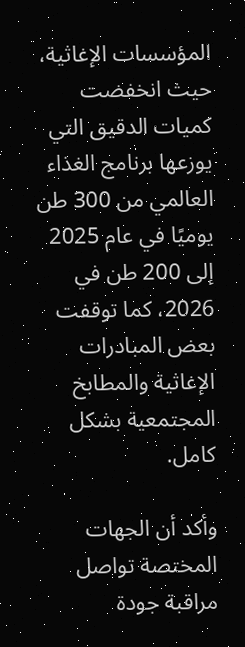المؤسسات الإغاثية، حيث انخفضت كميات الدقيق التي يوزعها برنامج الغذاء العالمي من 300 طن يوميًا في عام 2025 إلى 200 طن في 2026، كما توقفت بعض المبادرات الإغاثية والمطابخ المجتمعية بشكل كامل.

وأكد أن الجهات المختصة تواصل مراقبة جودة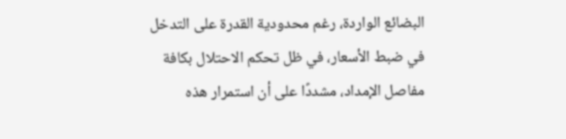البضائع الواردة، رغم محدودية القدرة على التدخل في ضبط الأسعار، في ظل تحكم الاحتلال بكافة مفاصل الإمداد، مشددًا على أن استمرار هذه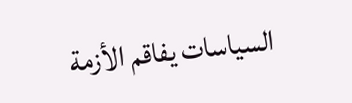السياسات يفاقم الأزمة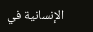الإنسانية في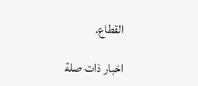القطاع.

اخبار ذات صلة